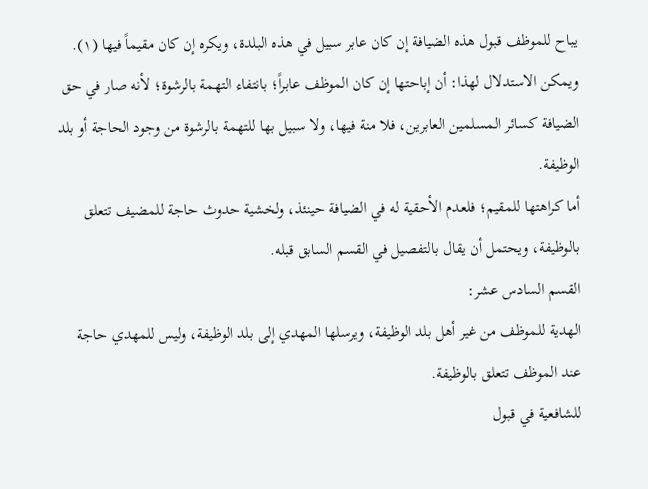يباح للموظف قبول هذه الضيافة إن كان عابر سبيل في هذه البلدة، ويكره إن كان مقيماً فيها (١).
ويمكن الاستدلال لهذا: أن إباحتها إن كان الموظف عابراً؛ بانتفاء التهمة بالرشوة؛ لأنه صار في حق الضيافة كسائر المسلمين العابرين، فلا منة فيها، ولا سبيل بها للتهمة بالرشوة من وجود الحاجة أو بلد الوظيفة.
أما كراهتها للمقيم؛ فلعدم الأحقية له في الضيافة حينئذ، ولخشية حدوث حاجة للمضيف تتعلق بالوظيفة، ويحتمل أن يقال بالتفصيل في القسم السابق قبله.
القسم السادس عشر:
الهدية للموظف من غير أهل بلد الوظيفة، ويرسلها المهدي إلى بلد الوظيفة، وليس للمهدي حاجة عند الموظف تتعلق بالوظيفة.
للشافعية في قبول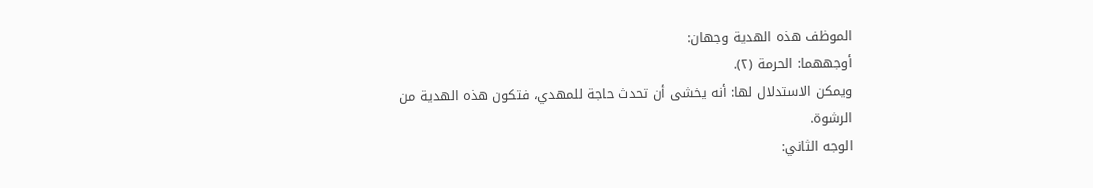الموظف هذه الهدية وجهان:
أوجههما: الحرمة (٢).
ويمكن الاستدلال لها: أنه يخشى أن تحدث حاجة للمهدي، فتكون هذه الهدية من الرشوة.
الوجه الثاني: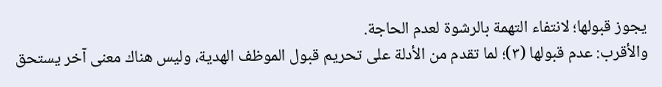يجوز قبولها؛ لانتفاء التهمة بالرشوة لعدم الحاجة.
والأقرب: عدم قبولها (٣)؛ لما تقدم من الأدلة على تحريم قبول الموظف الهدية، وليس هناك معنى آخر يستحق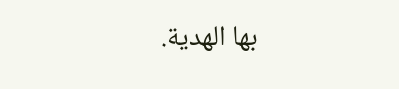بها الهدية.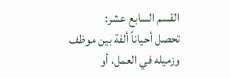القسم السابع عشر:
تحصل أحياناً ألفة بين موظف وزميله في العمل، أو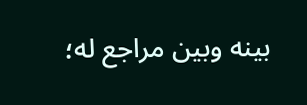بينه وبين مراجع له؛